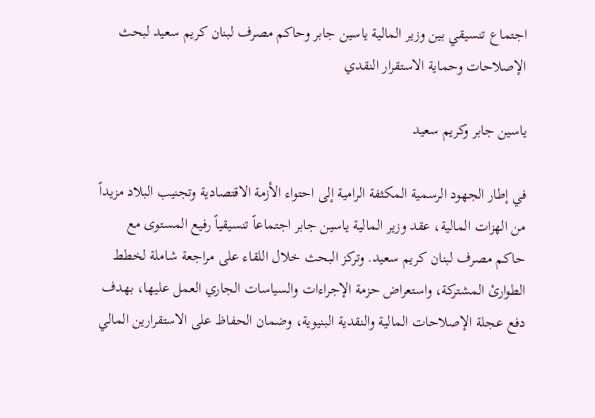اجتماع تنسيقي بين وزير المالية ياسين جابر وحاكم مصرف لبنان كريم سعيد لبحث الإصلاحات وحماية الاستقرار النقدي

ياسين جابر وكريم سعيد

في إطار الجهود الرسمية المكثفة الرامية إلى احتواء الأزمة الاقتصادية وتجنيب البلاد مزيداً من الهزات المالية، عقد وزير المالية ياسين جابر اجتماعاً تنسيقياً رفيع المستوى مع حاكم مصرف لبنان كريم سعيد. وتركز البحث خلال اللقاء على مراجعة شاملة لخطط الطوارئ المشتركة، واستعراض حزمة الإجراءات والسياسات الجاري العمل عليها، بهدف دفع عجلة الإصلاحات المالية والنقدية البنيوية، وضمان الحفاظ على الاستقرارين المالي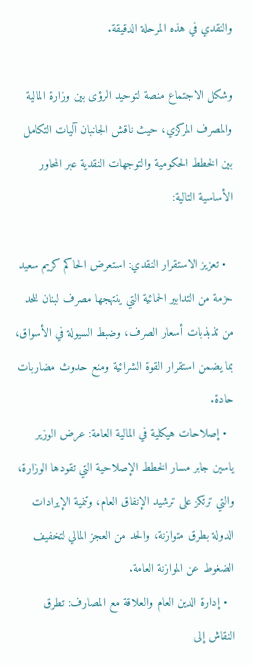والنقدي في هذه المرحلة الدقيقة.

وشكل الاجتماع منصة لتوحيد الرؤى بين وزارة المالية والمصرف المركزي، حيث ناقش الجانبان آليات التكامل بين الخطط الحكومية والتوجهات النقدية عبر المحاور الأساسية التالية:

  • تعزيز الاستقرار النقدي: استعرض الحاكم كريم سعيد حزمة من التدابير الحمائية التي ينتهجها مصرف لبنان للحد من تذبذبات أسعار الصرف، وضبط السيولة في الأسواق، بما يضمن استقرار القوة الشرائية ومنع حدوث مضاربات حادة.
  • إصلاحات هيكلية في المالية العامة: عرض الوزير ياسين جابر مسار الخطط الإصلاحية التي تقودها الوزارة، والتي ترتكز على ترشيد الإنفاق العام، وتنمية الإيرادات الدولة بطرق متوازنة، والحد من العجز المالي لتخفيف الضغوط عن الموازنة العامة.
  • إدارة الدين العام والعلاقة مع المصارف: تطرق النقاش إلى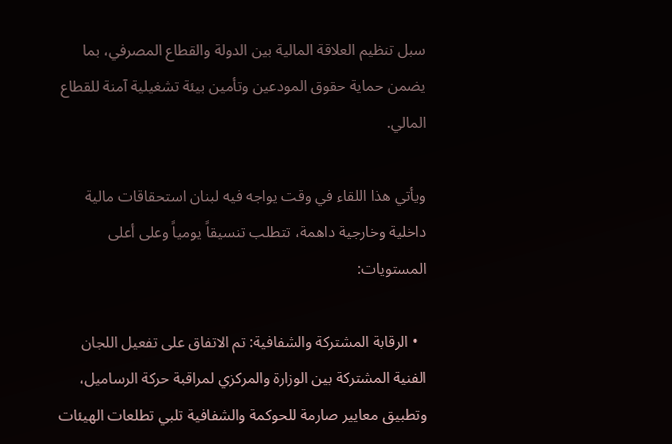سبل تنظيم العلاقة المالية بين الدولة والقطاع المصرفي، بما يضمن حماية حقوق المودعين وتأمين بيئة تشغيلية آمنة للقطاع المالي.

ويأتي هذا اللقاء في وقت يواجه فيه لبنان استحقاقات مالية داخلية وخارجية داهمة، تتطلب تنسيقاً يومياً وعلى أعلى المستويات:

  • الرقابة المشتركة والشفافية: تم الاتفاق على تفعيل اللجان الفنية المشتركة بين الوزارة والمركزي لمراقبة حركة الرساميل، وتطبيق معايير صارمة للحوكمة والشفافية تلبي تطلعات الهيئات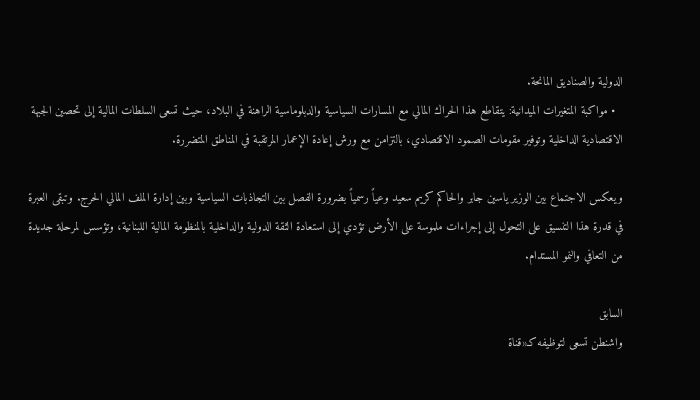الدولية والصناديق المانحة.
  • مواكبة المتغيرات الميدانية: يتقاطع هذا الحراك المالي مع المسارات السياسية والدبلوماسية الراهنة في البلاد، حيث تسعى السلطات المالية إلى تحصين الجبهة الاقتصادية الداخلية وتوفير مقومات الصمود الاقتصادي، بالتزامن مع ورش إعادة الإعمار المرتقبة في المناطق المتضررة.

ويعكس الاجتماع بين الوزير ياسين جابر والحاكم كريم سعيد وعياً رسمياً بضرورة الفصل بين التجاذبات السياسية وبين إدارة الملف المالي الحرج. وتبقى العبرة في قدرة هذا التنسيق على التحول إلى إجراءات ملموسة على الأرض تؤدي إلى استعادة الثقة الدولية والداخلية بالمنظومة المالية اللبنانية، وتؤسس لمرحلة جديدة من التعافي والنمو المستدام.

السابق
واشنطن تسعى لتوظيفه كـ«قناة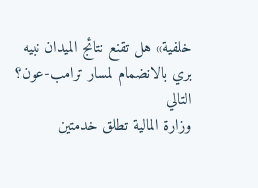خلفية» هل تقنع نتائج الميدان نبيه بري بالانضمام لمسار ترامب-عون؟
التالي
وزارة المالية تطلق خدمتين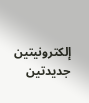إلكترونيتين جديدتين